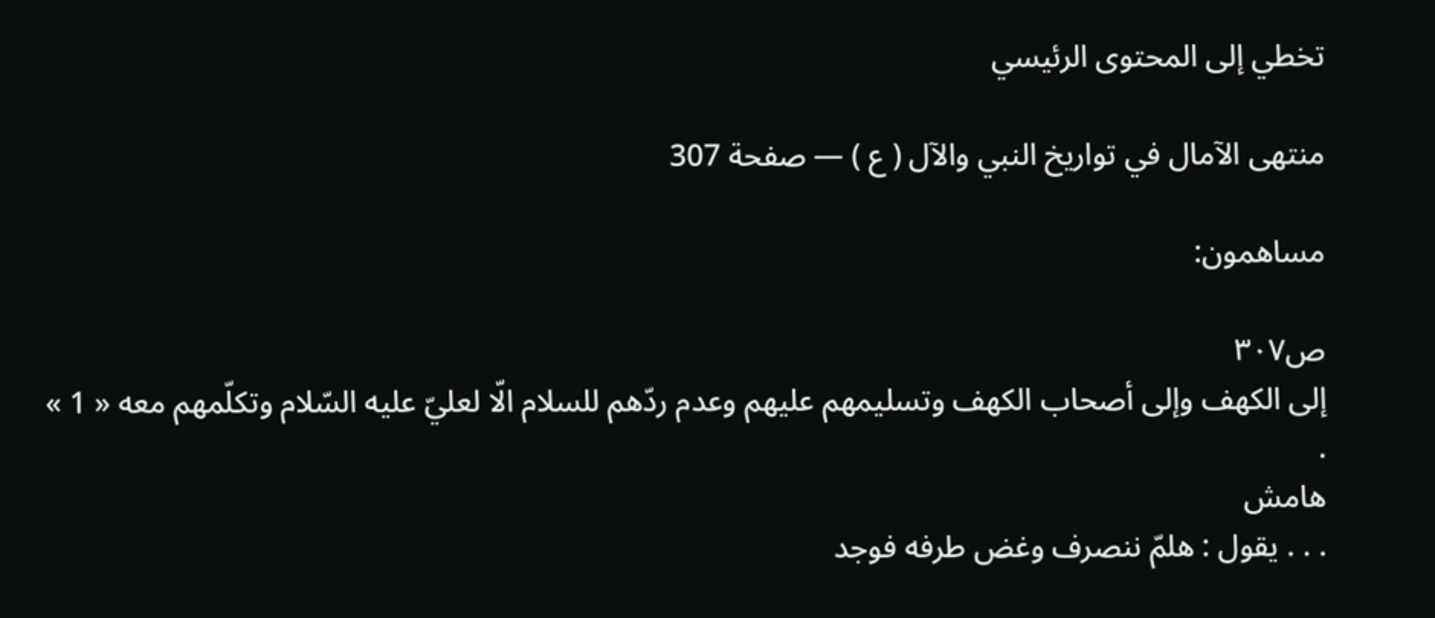تخطي إلى المحتوى الرئيسي

منتهى الآمال في تواريخ النبي والآل ( ع ) — صفحة 307

مساهمون:

ص٣٠٧
إلى الكهف وإلى أصحاب الكهف وتسليمهم عليهم وعدم ردّهم للسلام الّا لعليّ عليه السّلام وتكلّمهم معه « 1 » .
هامش
. . . يقول : هلمّ ننصرف وغض طرفه فوجد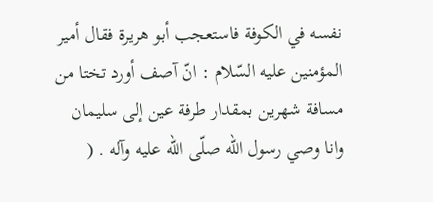نفسه في الكوفة فاستعجب أبو هريرة فقال أمير المؤمنين عليه السّلام : انّ آصف أورد تختا من مسافة شهرين بمقدار طرفة عين إلى سليمان وانا وصي رسول اللّه صلّى اللّه عليه وآله . (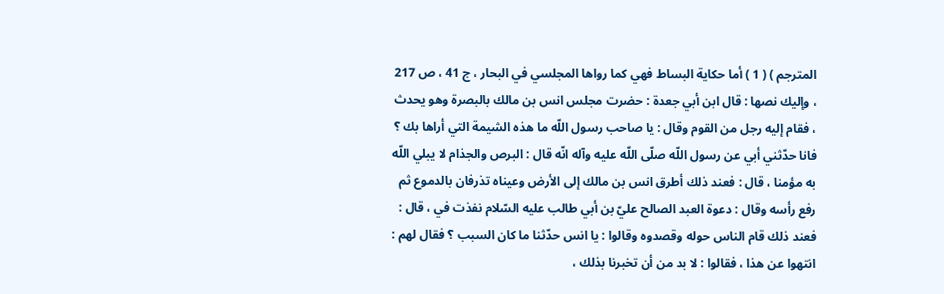المترجم ) ( 1 ) أما حكاية البساط فهي كما رواها المجلسي في البحار ، ج 41 ، ص 217 ، وإليك نصها : قال ابن أبي جعدة : حضرت مجلس انس بن مالك بالبصرة وهو يحدث ، فقام إليه رجل من القوم وقال : يا صاحب رسول اللّه ما هذه الشيمة التي أراها بك ؟ فانا حدّثني أبي عن رسول اللّه صلّى اللّه عليه وآله انّه قال : البرص والجذام لا يبلي اللّه به مؤمنا ، قال : فعند ذلك أطرق انس بن مالك إلى الأرض وعيناه تذرفان بالدموع ثم رفع رأسه وقال : دعوة العبد الصالح عليّ بن أبي طالب عليه السّلام نفذت في ، قال : فعند ذلك قام الناس حوله وقصدوه وقالوا : يا انس حدّثنا ما كان السبب ؟ فقال لهم : انتهوا عن هذا ، فقالوا : لا بد من أن تخبرنا بذلك ،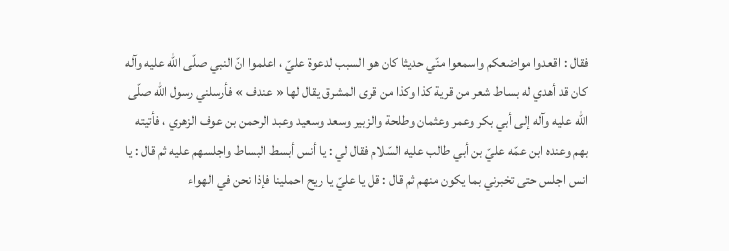فقال : اقعدوا مواضعكم واسمعوا منّي حديثا كان هو السبب لدعوة عليّ ، اعلموا انّ النبي صلّى اللّه عليه وآله كان قد أهدي له بساط شعر من قرية كذا وكذا من قرى المشرق يقال لها « عندف » فأرسلني رسول اللّه صلّى اللّه عليه وآله إلى أبي بكر وعمر وعثمان وطلحة والزبير وسعد وسعيد وعبد الرحمن بن عوف الزهري ، فأتيته بهم وعنده ابن عمّه عليّ بن أبي طالب عليه السّلام فقال لي : يا أنس أبسط البساط واجلسهم عليه ثم قال : يا انس اجلس حتى تخبرني بما يكون منهم ثم قال : قل يا عليّ يا ريح احملينا فإذا نحن في الهواء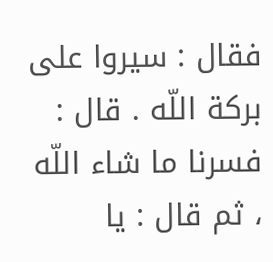فقال : سيروا على بركة اللّه . قال : فسرنا ما شاء اللّه ، ثم قال : يا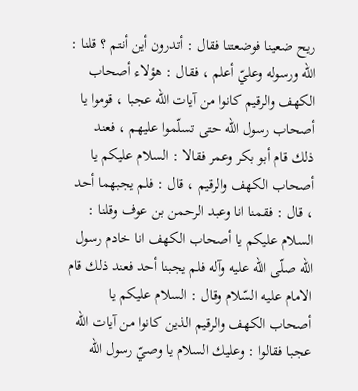ريح ضعينا فوضعتنا فقال : أتدرون أين أنتم ؟ قلنا : اللّه ورسوله وعليّ أعلم ، فقال : هؤلاء أصحاب الكهف والرقيم كانوا من آيات اللّه عجبا ، قوموا يا أصحاب رسول اللّه حتى تسلّموا عليهم ، فعند ذلك قام أبو بكر وعمر فقالا : السلام عليكم يا أصحاب الكهف والرقيم ، قال : فلم يجبهما أحد ، قال : فقمنا انا وعبد الرحمن بن عوف وقلنا : السلام عليكم يا أصحاب الكهف انا خادم رسول اللّه صلّى اللّه عليه وآله فلم يجبنا أحد فعند ذلك قام الامام عليه السّلام وقال : السلام عليكم يا أصحاب الكهف والرقيم الذين كانوا من آيات اللّه عجبا فقالوا : وعليك السلام يا وصيّ رسول اللّه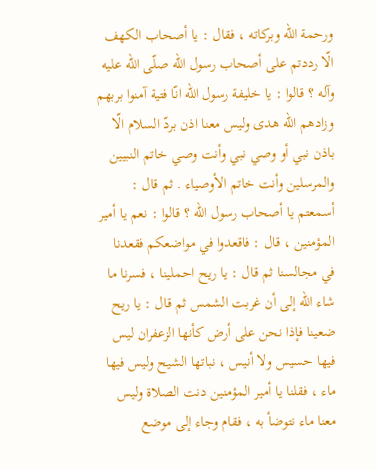ورحمة اللّه وبركاته ، فقال : يا أصحاب الكهف الّا رددتم على أصحاب رسول اللّه صلّى اللّه عليه وآله ؟ قالوا : يا خليفة رسول اللّه انّا فتية آمنوا بربهم وزادهم اللّه هدى وليس معنا اذن بردّ السلام الّا باذن نبي أو وصي نبي وأنت وصي خاتم النبيين والمرسلين وأنت خاتم الأوصياء . ثم قال : أسمعتم يا أصحاب رسول اللّه ؟ قالوا : نعم يا أمير المؤمنين ، قال : فاقعدوا في مواضعكم فقعدنا في مجالسنا ثم قال : يا ريح احملينا ، فسرنا ما شاء اللّه إلى أن غربت الشمس ثم قال : يا ريح ضعينا فإذا نحن على أرض كأنها الزعفران ليس فيها حسيس ولا أنيس ، نباتها الشيح وليس فيها ماء ، فقلنا يا أمير المؤمنين دنت الصلاة وليس معنا ماء نتوضأ به ، فقام وجاء إلى موضع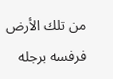من تلك الأرض فرفسه برجله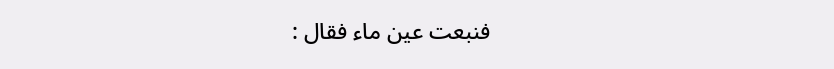فنبعت عين ماء فقال :